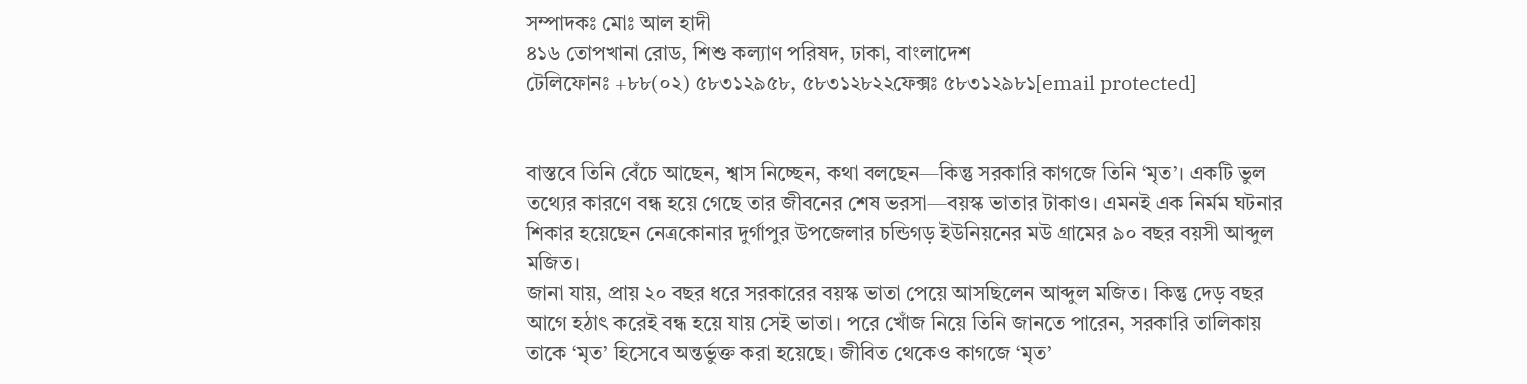সম্পাদকঃ মোঃ আল হাদী
৪১৬ তোপখানা রোড, শিশু কল্যাণ পরিষদ, ঢাকা, বাংলাদেশ
টেলিফোনঃ +৮৮(০২) ৫৮৩১২৯৫৮, ৫৮৩১২৮২২ফেক্সঃ ৫৮৩১২৯৮১[email protected]


বাস্তবে তিনি বেঁচে আছেন, শ্বাস নিচ্ছেন, কথা বলছেন—কিন্তু সরকারি কাগজে তিনি ‘মৃত’। একটি ভুল তথ্যের কারণে বন্ধ হয়ে গেছে তার জীবনের শেষ ভরসা—বয়স্ক ভাতার টাকাও। এমনই এক নির্মম ঘটনার শিকার হয়েছেন নেত্রকোনার দুর্গাপুর উপজেলার চন্ডিগড় ইউনিয়নের মউ গ্রামের ৯০ বছর বয়সী আব্দুল মজিত।
জানা যায়, প্রায় ২০ বছর ধরে সরকারের বয়স্ক ভাতা পেয়ে আসছিলেন আব্দুল মজিত। কিন্তু দেড় বছর আগে হঠাৎ করেই বন্ধ হয়ে যায় সেই ভাতা। পরে খোঁজ নিয়ে তিনি জানতে পারেন, সরকারি তালিকায় তাকে ‘মৃত’ হিসেবে অন্তর্ভুক্ত করা হয়েছে। জীবিত থেকেও কাগজে ‘মৃত’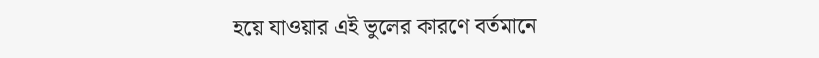হয়ে যাওয়ার এই ভুলের কারণে বর্তমানে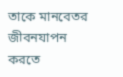তাকে মানবেতর জীবনযাপন করতে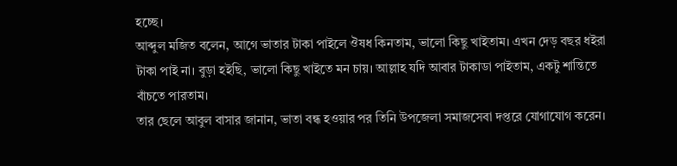হচ্ছে।
আব্দুল মজিত বলেন, আগে ভাতার টাকা পাইলে ঔষধ কিনতাম, ভালো কিছু খাইতাম। এখন দেড় বছর ধইরা টাকা পাই না। বুড়া হইছি, ভালো কিছু খাইতে মন চায়। আল্লাহ যদি আবার টাকাডা পাইতাম, একটু শান্তিতে বাঁচতে পারতাম।
তার ছেলে আবুল বাসার জানান, ভাতা বন্ধ হওয়ার পর তিনি উপজেলা সমাজসেবা দপ্তরে যোগাযোগ করেন।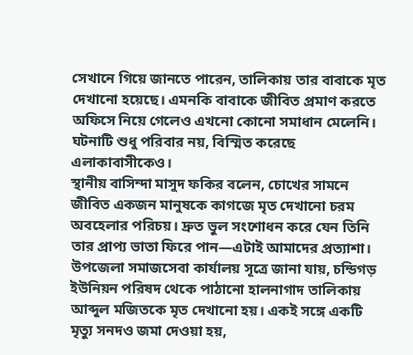সেখানে গিয়ে জানতে পারেন, তালিকায় তার বাবাকে মৃত দেখানো হয়েছে। এমনকি বাবাকে জীবিত প্রমাণ করতে অফিসে নিয়ে গেলেও এখনো কোনো সমাধান মেলেনি। ঘটনাটি শুধু পরিবার নয়, বিস্মিত করেছে এলাকাবাসীকেও।
স্থানীয় বাসিন্দা মাসুদ ফকির বলেন, চোখের সামনে জীবিত একজন মানুষকে কাগজে মৃত দেখানো চরম অবহেলার পরিচয়। দ্রুত ভুল সংশোধন করে যেন তিনি তার প্রাপ্য ভাতা ফিরে পান—এটাই আমাদের প্রত্যাশা।
উপজেলা সমাজসেবা কার্যালয় সূত্রে জানা যায়, চন্ডিগড় ইউনিয়ন পরিষদ থেকে পাঠানো হালনাগাদ তালিকায় আব্দুল মজিতকে মৃত দেখানো হয়। একই সঙ্গে একটি মৃত্যু সনদও জমা দেওয়া হয়,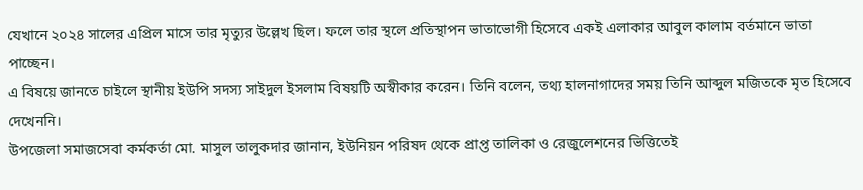যেখানে ২০২৪ সালের এপ্রিল মাসে তার মৃত্যুর উল্লেখ ছিল। ফলে তার স্থলে প্রতিস্থাপন ভাতাভোগী হিসেবে একই এলাকার আবুল কালাম বর্তমানে ভাতা পাচ্ছেন।
এ বিষয়ে জানতে চাইলে স্থানীয় ইউপি সদস্য সাইদুল ইসলাম বিষয়টি অস্বীকার করেন। তিনি বলেন, তথ্য হালনাগাদের সময় তিনি আব্দুল মজিতকে মৃত হিসেবে দেখেননি।
উপজেলা সমাজসেবা কর্মকর্তা মো. মাসুল তালুকদার জানান, ইউনিয়ন পরিষদ থেকে প্রাপ্ত তালিকা ও রেজুলেশনের ভিত্তিতেই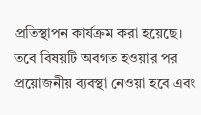প্রতিস্থাপন কার্যক্রম করা হয়েছে। তবে বিষয়টি অবগত হওয়ার পর প্রয়োজনীয় ব্যবস্থা নেওয়া হবে এবং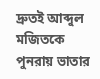দ্রুতই আব্দুল মজিতকে পুনরায় ভাতার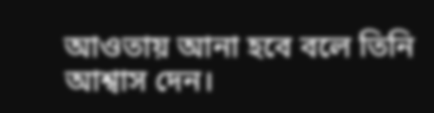আওতায় আনা হবে বলে তিনি আশ্বাস দেন।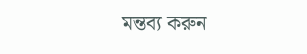মন্তব্য করুন